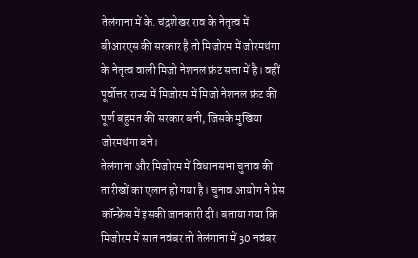तेलंगाना में के. चंद्रशेखर राव के नेतृत्व में बीआरएस की सरकार है तो मिजोरम में जोरमथंगा के नेतृत्व वाली मिजो नेशनल फ्रंट सत्ता में है। वहीं पूर्वोत्तर राज्य में मिजोरम में मिजो नेशनल फ्रंट की पूर्ण बहुमत की सरकार बनी, जिसके मुखिया जोरमथंगा बने।
तेलंगाना और मिजोरम में विधानसभा चुनाव की तारीखों का एलान हो गया है। चुनाव आयोग ने प्रेस कॉन्फ्रेंस में इसकी जानकारी दी। बताया गया कि मिजोरम में सात नवंबर तो तेलंगाना में 30 नवंबर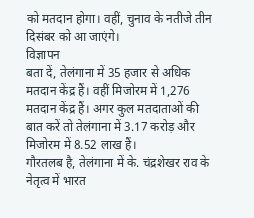को मतदान होगा। वहीं, चुनाव के नतीजे तीन दिसंबर को आ जाएंगे।
विज्ञापन
बता दें, तेलंगाना में 35 हजार से अधिक मतदान केंद्र हैं। वहीं मिजोरम में 1,276 मतदान केंद्र हैं। अगर कुल मतदाताओं की बात करें तो तेलंगाना में 3.17 करोड़ और मिजोरम में 8.52 लाख हैं।
गौरतलब है, तेलंगाना में के. चंद्रशेखर राव के नेतृत्व में भारत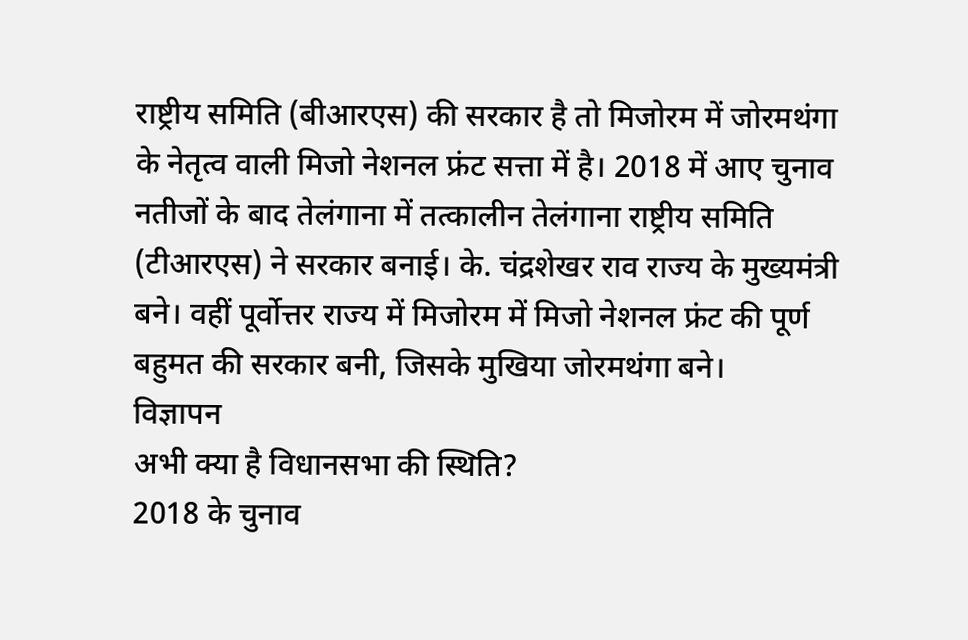राष्ट्रीय समिति (बीआरएस) की सरकार है तो मिजोरम में जोरमथंगा के नेतृत्व वाली मिजो नेशनल फ्रंट सत्ता में है। 2018 में आए चुनाव नतीजों के बाद तेलंगाना में तत्कालीन तेलंगाना राष्ट्रीय समिति (टीआरएस) ने सरकार बनाई। के. चंद्रशेखर राव राज्य के मुख्यमंत्री बने। वहीं पूर्वोत्तर राज्य में मिजोरम में मिजो नेशनल फ्रंट की पूर्ण बहुमत की सरकार बनी, जिसके मुखिया जोरमथंगा बने।
विज्ञापन
अभी क्या है विधानसभा की स्थिति?
2018 के चुनाव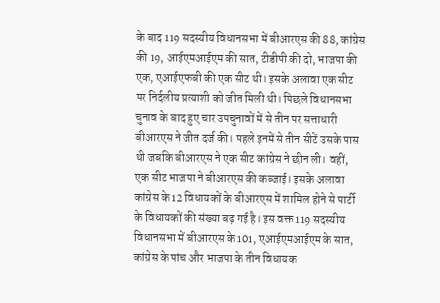के बाद 119 सदस्यीय विधानसभा में बीआरएस की 88, कांग्रेस की 19, आईएमआईएम की सात, टीडीपी की दो, भाजपा की एक, एआईएफबी की एक सीट थी। इसके अलावा एक सीट पर निर्दलीय प्रत्याशी को जीत मिली थी। पिछले विधानसभा चुनाव के बाद हुए चार उपचुनावों में से तीन पर सत्ताधारी बीआरएस ने जीत दर्ज की। पहले इनमें से तीन सीटें उसके पास थी जबकि बीआरएस ने एक सीट कांग्रेस ने छीन ली। वहीं, एक सीट भाजपा ने बीआरएस की कब्जाई। इसके अलावा कांग्रेस के 12 विधायकों के बीआरएस में शामिल होने से पार्टी के विधायकों की संख्या बढ़ गई है। इस वक्त 119 सदस्यीय विधानसभा में बीआरएस के 101, एआईएमआईएम के सात, कांग्रेस के पांच और भाजपा के तीन विधायक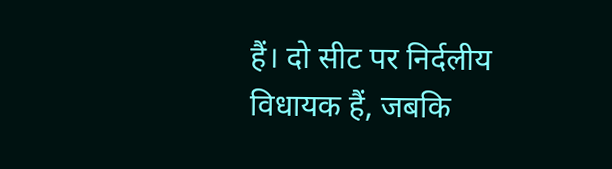हैं। दो सीट पर निर्दलीय विधायक हैं, जबकि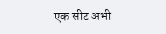एक सीट अभी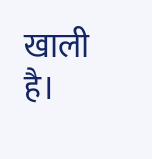खाली है।